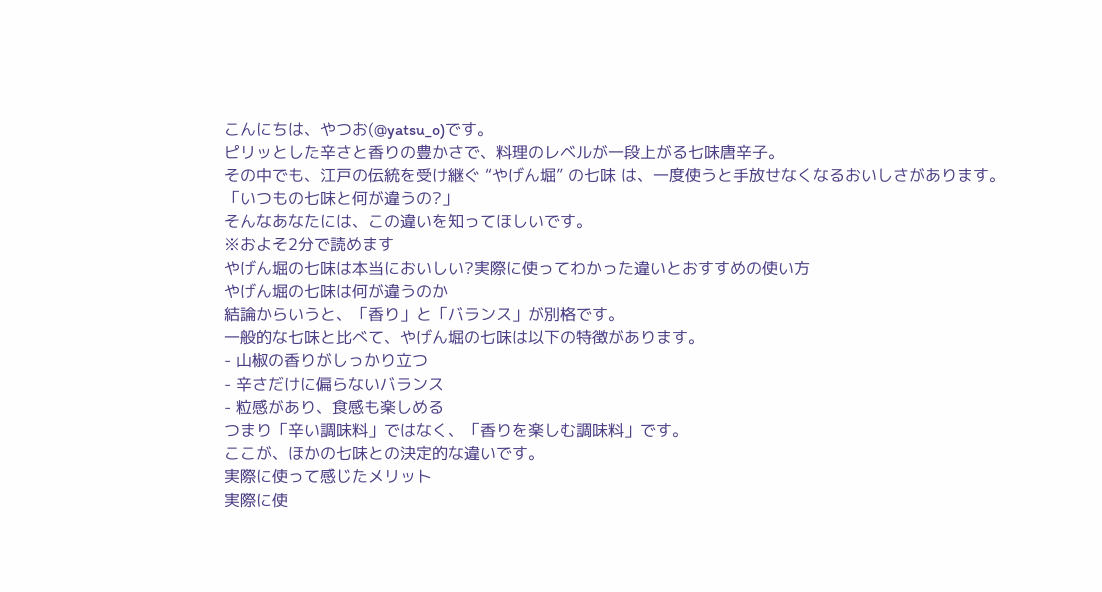こんにちは、やつお(@yatsu_o)です。
ピリッとした辛さと香りの豊かさで、料理のレベルが一段上がる七味唐辛子。
その中でも、江戸の伝統を受け継ぐ “やげん堀” の七味 は、一度使うと手放せなくなるおいしさがあります。
「いつもの七味と何が違うの?」
そんなあなたには、この違いを知ってほしいです。
※およそ2分で読めます
やげん堀の七味は本当においしい?実際に使ってわかった違いとおすすめの使い方
やげん堀の七味は何が違うのか
結論からいうと、「香り」と「バランス」が別格です。
一般的な七味と比べて、やげん堀の七味は以下の特徴があります。
- 山椒の香りがしっかり立つ
- 辛さだけに偏らないバランス
- 粒感があり、食感も楽しめる
つまり「辛い調味料」ではなく、「香りを楽しむ調味料」です。
ここが、ほかの七味との決定的な違いです。
実際に使って感じたメリット
実際に使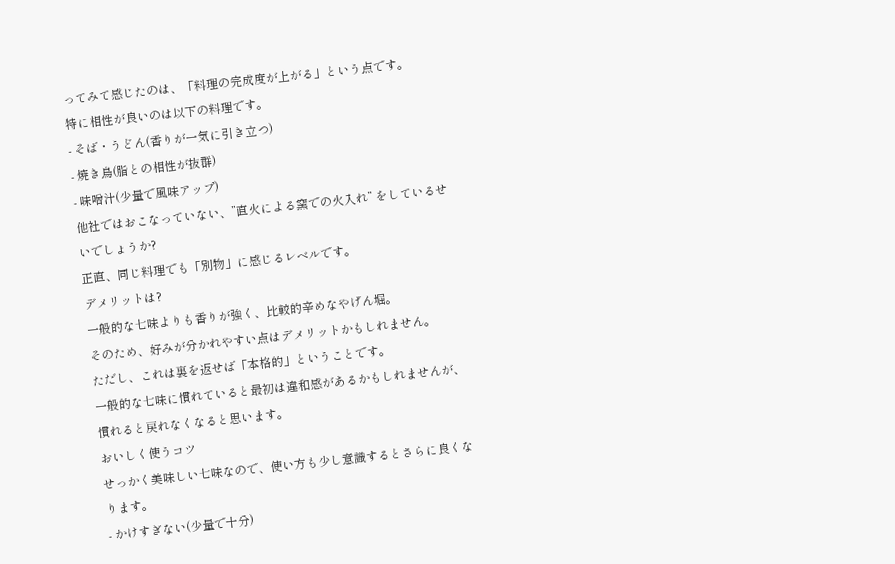ってみて感じたのは、「料理の完成度が上がる」という点です。
特に相性が良いのは以下の料理です。
- そば・うどん(香りが一気に引き立つ)
- 焼き鳥(脂との相性が抜群)
- 味噌汁(少量で風味アップ)
他社ではおこなっていない、”直火による窯での火入れ” をしているせいでしょうか?
正直、同じ料理でも「別物」に感じるレベルです。
デメリットは?
一般的な七味よりも香りが強く、比較的辛めなやげん堀。
そのため、好みが分かれやすい点はデメリットかもしれません。
ただし、これは裏を返せば「本格的」ということです。
一般的な七味に慣れていると最初は違和感があるかもしれませんが、慣れると戻れなくなると思います。
おいしく使うコツ
せっかく美味しい七味なので、使い方も少し意識するとさらに良くなります。
- かけすぎない(少量で十分)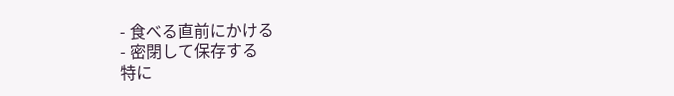- 食べる直前にかける
- 密閉して保存する
特に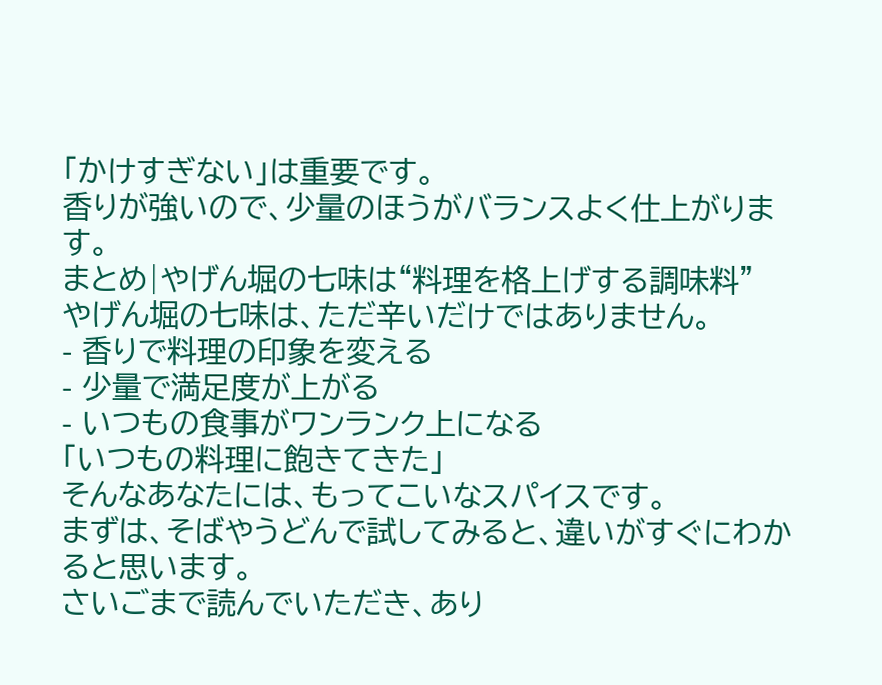「かけすぎない」は重要です。
香りが強いので、少量のほうがバランスよく仕上がります。
まとめ|やげん堀の七味は“料理を格上げする調味料”
やげん堀の七味は、ただ辛いだけではありません。
- 香りで料理の印象を変える
- 少量で満足度が上がる
- いつもの食事がワンランク上になる
「いつもの料理に飽きてきた」
そんなあなたには、もってこいなスパイスです。
まずは、そばやうどんで試してみると、違いがすぐにわかると思います。
さいごまで読んでいただき、あり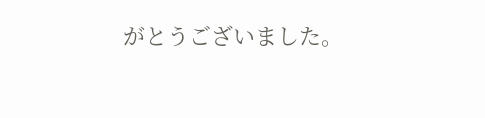がとうございました。